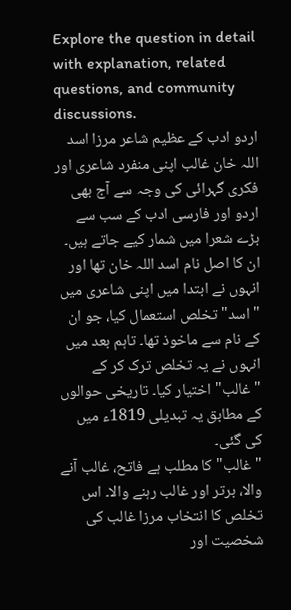Explore the question in detail with explanation, related questions, and community discussions.
اردو ادب کے عظیم شاعر مرزا اسد اللہ خان غالب اپنی منفرد شاعری اور فکری گہرائی کی وجہ سے آج بھی اردو اور فارسی ادب کے سب سے بڑے شعرا میں شمار کیے جاتے ہیں۔ ان کا اصل نام اسد اللہ خان تھا اور انہوں نے ابتدا میں اپنی شاعری میں "اسد" تخلص استعمال کیا، جو ان کے نام سے ماخوذ تھا۔ تاہم بعد میں انہوں نے یہ تخلص ترک کر کے "غالب" اختیار کیا۔ تاریخی حوالوں کے مطابق یہ تبدیلی 1819ء میں کی گئی۔
"غالب" کا مطلب ہے فاتح، غالب آنے والا، برتر اور غالب رہنے والا۔ اس تخلص کا انتخاب مرزا غالب کی شخصیت اور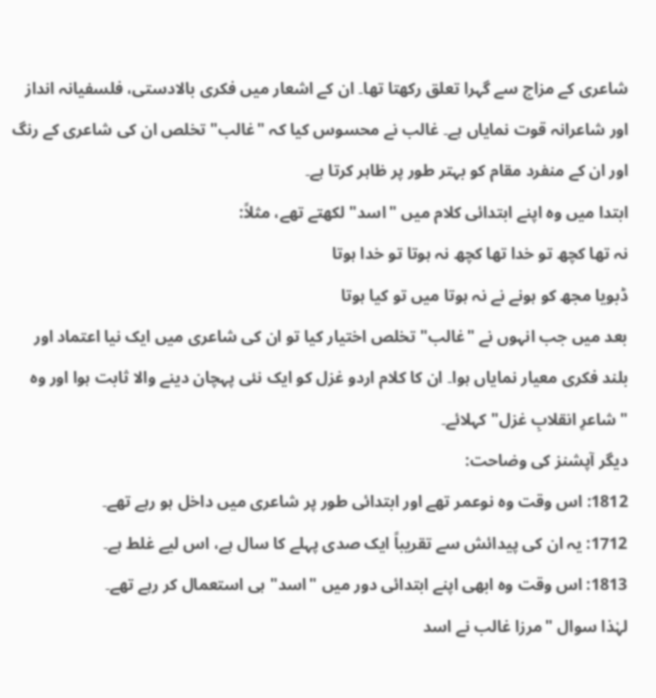شاعری کے مزاج سے گہرا تعلق رکھتا تھا۔ ان کے اشعار میں فکری بالادستی، فلسفیانہ انداز اور شاعرانہ قوت نمایاں ہے۔ غالب نے محسوس کیا کہ "غالب" تخلص ان کی شاعری کے رنگ اور ان کے منفرد مقام کو بہتر طور پر ظاہر کرتا ہے۔
ابتدا میں وہ اپنے ابتدائی کلام میں "اسد" لکھتے تھے، مثلاً:
نہ تھا کچھ تو خدا تھا کچھ نہ ہوتا تو خدا ہوتا
ڈبویا مجھ کو ہونے نے نہ ہوتا میں تو کیا ہوتا
بعد میں جب انہوں نے "غالب" تخلص اختیار کیا تو ان کی شاعری میں ایک نیا اعتماد اور بلند فکری معیار نمایاں ہوا۔ ان کا کلام اردو غزل کو ایک نئی پہچان دینے والا ثابت ہوا اور وہ "شاعرِ انقلابِ غزل" کہلائے۔
دیگر آپشنز کی وضاحت:
1812: اس وقت وہ نوعمر تھے اور ابتدائی طور پر شاعری میں داخل ہو رہے تھے۔
1712: یہ ان کی پیدائش سے تقریباً ایک صدی پہلے کا سال ہے، اس لیے غلط ہے۔
1813: اس وقت وہ ابھی اپنے ابتدائی دور میں "اسد" ہی استعمال کر رہے تھے۔
لہٰذا سوال "مرزا غالب نے اسد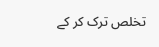تخلص ترک کر کے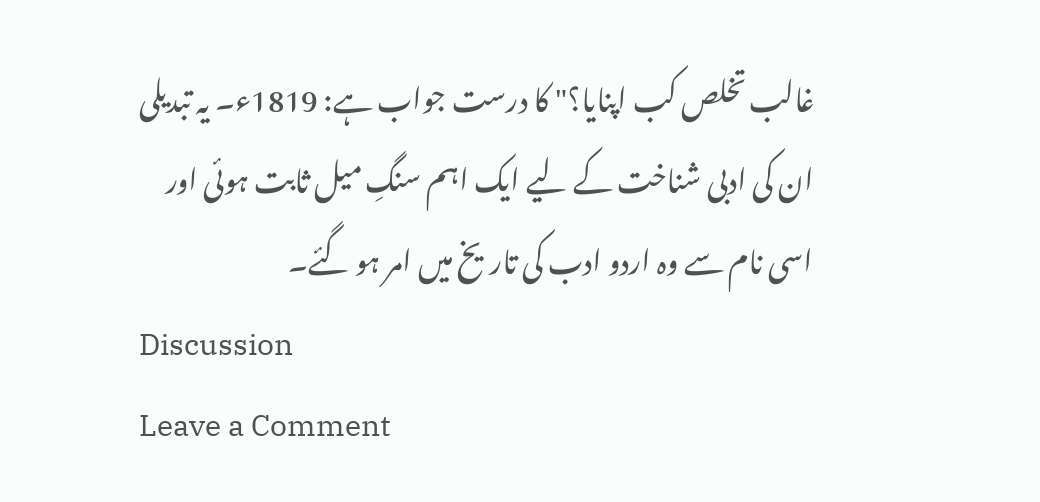غالب تخلص کب اپنایا؟" کا درست جواب ہے: 1819ء۔ یہ تبدیلی ان کی ادبی شناخت کے لیے ایک اہم سنگِ میل ثابت ہوئی اور اسی نام سے وہ اردو ادب کی تاریخ میں امر ہو گئے۔
Discussion
Leave a Comment